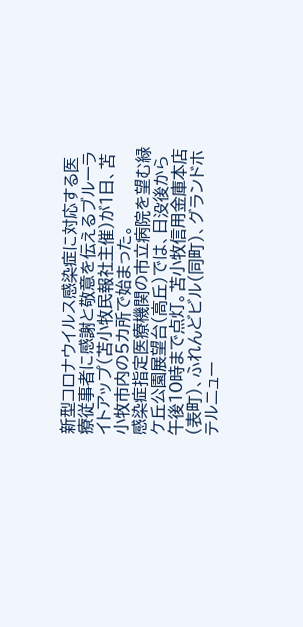新型コロナウイルス感染症に対応する医療従事者に感謝と敬意を伝えるブルーライトアップ(苫小牧民報社主催)が1日、苫小牧市内の5カ所で始まった。
感染症指定医療機関の市立病院を望む緑ケ丘公園展望台(高丘)では、日没後から午後10時まで点灯。苫小牧信用金庫本店(表町)、ふれんどビル(同町)、グランドホテルニュー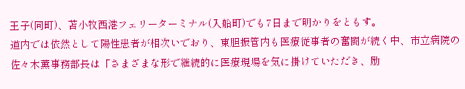王子(同町)、苫小牧西港フェリーターミナル(入船町)でも7日まで明かりをともす。
道内では依然として陽性患者が相次いでおり、東胆振管内も医療従事者の奮闘が続く中、市立病院の佐々木薫事務部長は「さまざまな形で継続的に医療現場を気に掛けていただき、励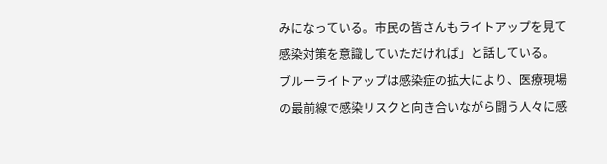みになっている。市民の皆さんもライトアップを見て感染対策を意識していただければ」と話している。
ブルーライトアップは感染症の拡大により、医療現場の最前線で感染リスクと向き合いながら闘う人々に感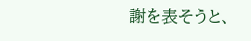謝を表そうと、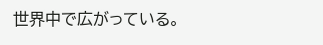世界中で広がっている。